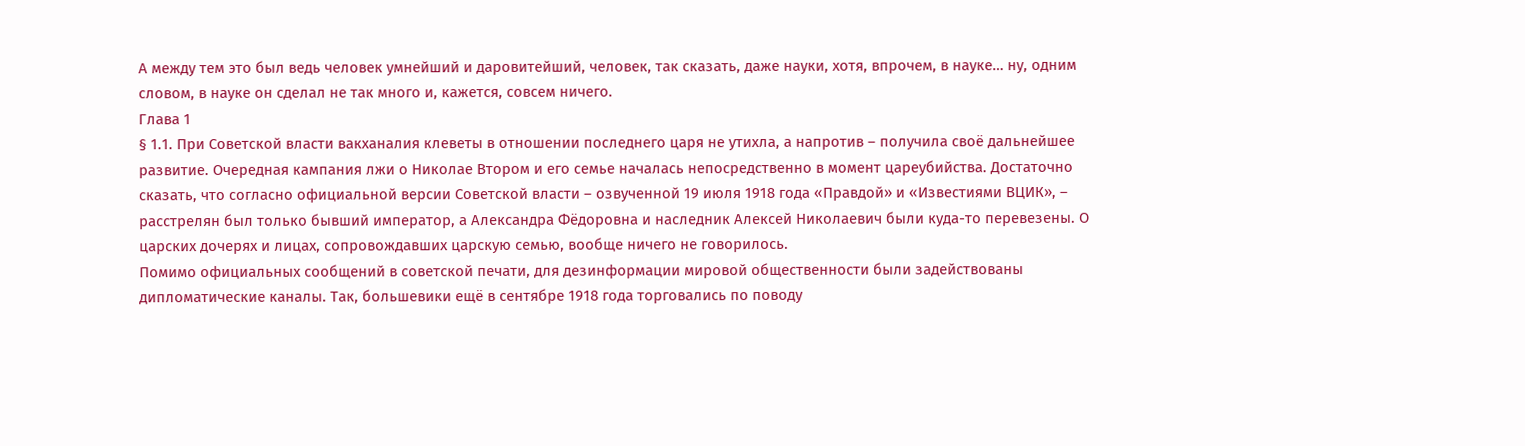А между тем это был ведь человек умнейший и даровитейший, человек, так сказать, даже науки, хотя, впрочем, в науке… ну, одним словом, в науке он сделал не так много и, кажется, совсем ничего.
Глава 1
§ 1.1. При Советской власти вакханалия клеветы в отношении последнего царя не утихла, а напротив – получила своё дальнейшее развитие. Очередная кампания лжи о Николае Втором и его семье началась непосредственно в момент цареубийства. Достаточно сказать, что согласно официальной версии Советской власти – озвученной 19 июля 1918 года «Правдой» и «Известиями ВЦИК», – расстрелян был только бывший император, а Александра Фёдоровна и наследник Алексей Николаевич были куда-то перевезены. О царских дочерях и лицах, сопровождавших царскую семью, вообще ничего не говорилось.
Помимо официальных сообщений в советской печати, для дезинформации мировой общественности были задействованы дипломатические каналы. Так, большевики ещё в сентябре 1918 года торговались по поводу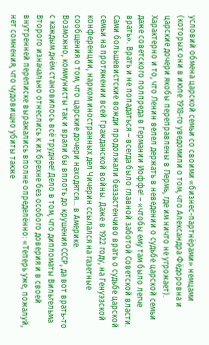условий обмена царской семьи со своими «бизнес-партнёрами» немцами (которых они в июле 1918-го уведомили о том, что Александра Фёдоровна и царские дочери якобы переправлены в Пермь, где им ничто не угрожает).
Характерно и то, что Ленин велел держать в неведении о судьбе царской семьи даже советского полпреда в Германии Иоффе! – «чтобы ему там было легче врать». Врать и не попадаться – всегда было главной заботой Советской власти. Сами большевистские вожди продолжали беззастенчиво врать о судьбе царской семьи на протяжении всей Гражданской войны. Даже в 1922 году, на Генуэзской конференции, нарком иностранных дел Чичерин ссылался на газетные сообщения о том, что царские дочери находятся… в Америке.
Возможно, коммунисты так и врали бы вплоть до крушения СССР, да вот врать-то с каждым днём становилось всё труднее! Дело в том, что дипломаты Вильгельма Второго изначально отнеслись к их брехне без особого доверия и в своей внутренней переписке выражались вполне определённо: «Теперь уже, пожалуй, нет сомнения, что чудовищно убиты также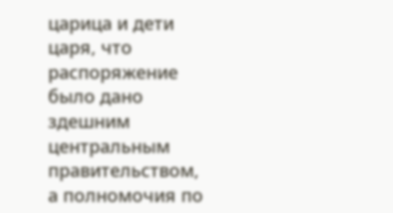царица и дети царя, что распоряжение было дано здешним центральным правительством, а полномочия по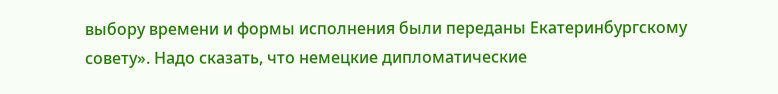выбору времени и формы исполнения были переданы Екатеринбургскому совету». Надо сказать, что немецкие дипломатические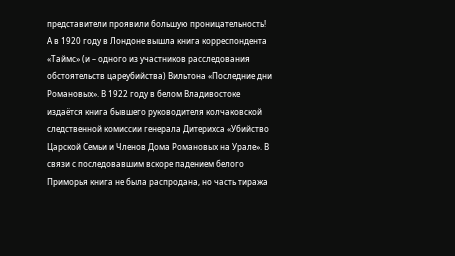представители проявили большую проницательность!
А в 1920 году в Лондоне вышла книга корреспондента «Таймс» (и – одного из участников расследования обстоятельств цареубийства) Вильтона «Последние дни Романовых». В 1922 году в белом Владивостоке издаётся книга бывшего руководителя колчаковской следственной комиссии генерала Дитерихса «Убийство Царской Семьи и Членов Дома Романовых на Урале». В связи с последовавшим вскоре падением белого Приморья книга не была распродана, но часть тиража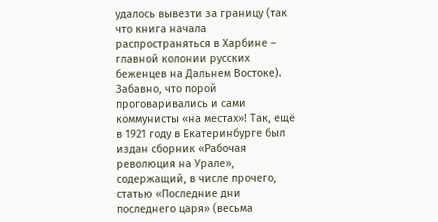удалось вывезти за границу (так что книга начала распространяться в Харбине – главной колонии русских беженцев на Дальнем Востоке).
Забавно, что порой проговаривались и сами коммунисты «на местах»! Так, ещё в 1921 году в Екатеринбурге был издан сборник «Рабочая революция на Урале», содержащий, в числе прочего, статью «Последние дни последнего царя» (весьма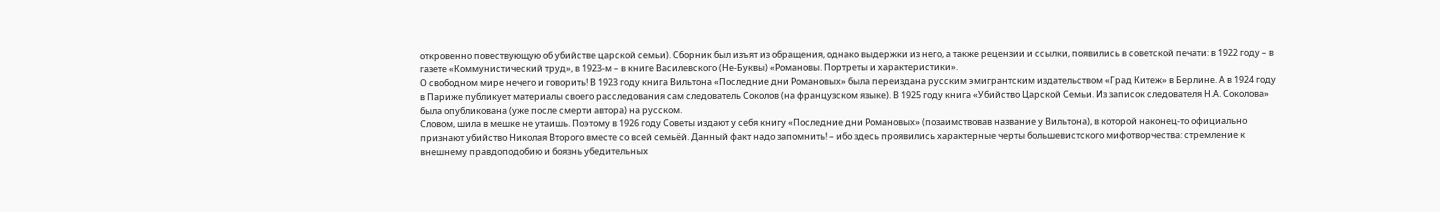откровенно повествующую об убийстве царской семьи). Сборник был изъят из обращения, однако выдержки из него, а также рецензии и ссылки, появились в советской печати: в 1922 году – в газете «Коммунистический труд», в 1923-м – в книге Василевского (Не-Буквы) «Романовы. Портреты и характеристики».
О свободном мире нечего и говорить! В 1923 году книга Вильтона «Последние дни Романовых» была переиздана русским эмигрантским издательством «Град Китеж» в Берлине. А в 1924 году в Париже публикует материалы своего расследования сам следователь Соколов (на французском языке). В 1925 году книга «Убийство Царской Семьи. Из записок следователя Н.А. Соколова» была опубликована (уже после смерти автора) на русском.
Словом, шила в мешке не утаишь. Поэтому в 1926 году Советы издают у себя книгу «Последние дни Романовых» (позаимствовав название у Вильтона), в которой наконец-то официально признают убийство Николая Второго вместе со всей семьёй. Данный факт надо запомнить! – ибо здесь проявились характерные черты большевистского мифотворчества: стремление к внешнему правдоподобию и боязнь убедительных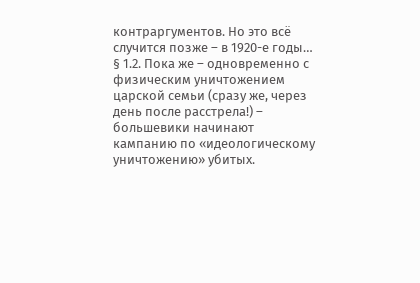контраргументов. Но это всё случится позже – в 1920-е годы…
§ 1.2. Пока же – одновременно с физическим уничтожением царской семьи (сразу же, через день после расстрела!) – большевики начинают кампанию по «идеологическому уничтожению» убитых.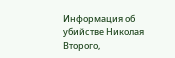Информация об убийстве Николая Второго,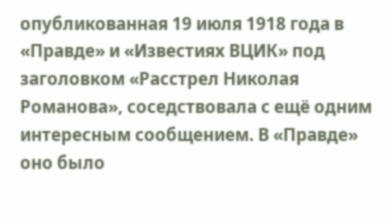опубликованная 19 июля 1918 года в «Правде» и «Известиях ВЦИК» под заголовком «Расстрел Николая Романова», соседствовала с ещё одним интересным сообщением. В «Правде» оно было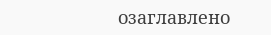озаглавлено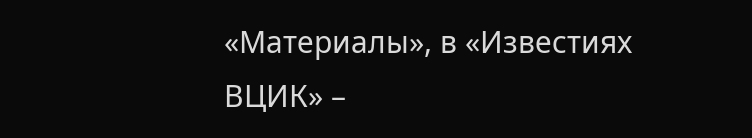«Материалы», в «Известиях ВЦИК» –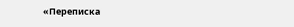«Переписка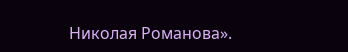Николая Романова».